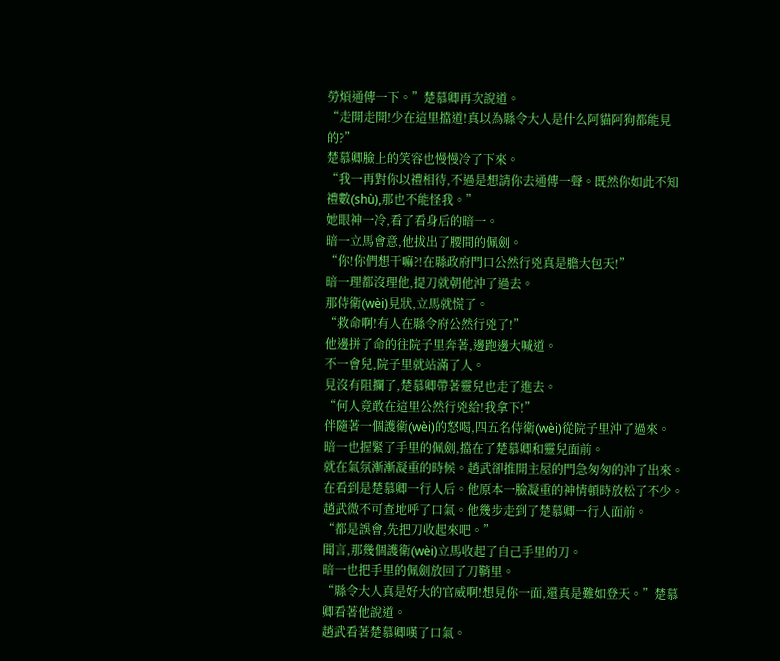勞煩通傳一下。”楚慕卿再次說道。
“走開走開!少在這里擋道!真以為縣令大人是什么阿貓阿狗都能見的?”
楚慕卿臉上的笑容也慢慢冷了下來。
“我一再對你以禮相待,不過是想請你去通傳一聲。既然你如此不知禮數(shù),那也不能怪我。”
她眼神一冷,看了看身后的暗一。
暗一立馬會意,他拔出了腰間的佩劍。
“你!你們想干嘛?!在縣政府門口公然行兇真是膽大包天!”
暗一理都沒理他,提刀就朝他沖了過去。
那侍衛(wèi)見狀,立馬就慌了。
“救命啊!有人在縣令府公然行兇了!”
他邊拼了命的往院子里奔著,邊跑邊大喊道。
不一會兒,院子里就站滿了人。
見沒有阻攔了,楚慕卿帶著靈兒也走了進去。
“何人竟敢在這里公然行兇給!我拿下!”
伴隨著一個護衛(wèi)的怒喝,四五名侍衛(wèi)從院子里沖了過來。
暗一也握緊了手里的佩劍,擋在了楚慕卿和靈兒面前。
就在氣氛漸漸凝重的時候。趙武卻推開主屋的門急匆匆的沖了出來。
在看到是楚慕卿一行人后。他原本一臉凝重的神情頓時放松了不少。
趙武微不可查地呼了口氣。他幾步走到了楚慕卿一行人面前。
“都是誤會,先把刀收起來吧。”
聞言,那幾個護衛(wèi)立馬收起了自己手里的刀。
暗一也把手里的佩劍放回了刀鞘里。
“縣令大人真是好大的官威啊!想見你一面,還真是難如登天。”楚慕卿看著他說道。
趙武看著楚慕卿嘆了口氣。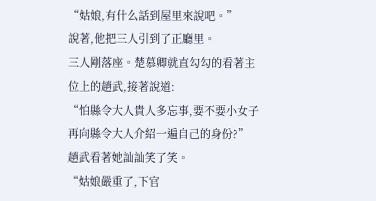“姑娘,有什么話到屋里來說吧。”
說著,他把三人引到了正廳里。
三人剛落座。楚慕卿就直勾勾的看著主位上的趙武,接著說道:
“怕縣令大人貴人多忘事,要不要小女子再向縣令大人介紹一遍自己的身份?”
趙武看著她訕訕笑了笑。
“姑娘嚴重了,下官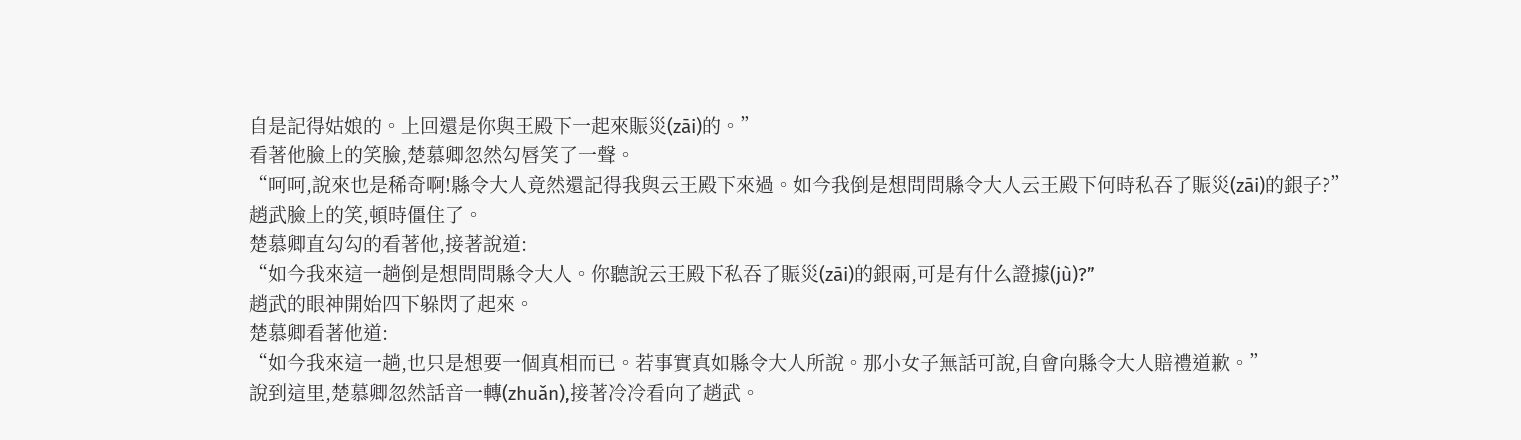自是記得姑娘的。上回還是你與王殿下一起來賑災(zāi)的。”
看著他臉上的笑臉,楚慕卿忽然勾唇笑了一聲。
“呵呵,說來也是稀奇啊!縣令大人竟然還記得我與云王殿下來過。如今我倒是想問問縣令大人云王殿下何時私吞了賑災(zāi)的銀子?”
趙武臉上的笑,頓時僵住了。
楚慕卿直勾勾的看著他,接著說道:
“如今我來這一趟倒是想問問縣令大人。你聽說云王殿下私吞了賑災(zāi)的銀兩,可是有什么證據(jù)?”
趙武的眼神開始四下躲閃了起來。
楚慕卿看著他道:
“如今我來這一趟,也只是想要一個真相而已。若事實真如縣令大人所說。那小女子無話可說,自會向縣令大人賠禮道歉。”
說到這里,楚慕卿忽然話音一轉(zhuǎn),接著冷冷看向了趙武。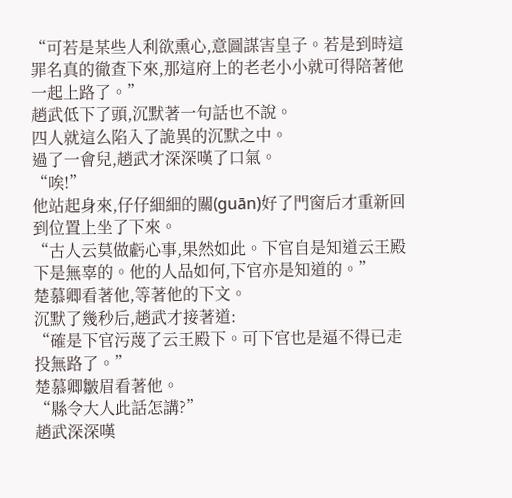“可若是某些人利欲熏心,意圖謀害皇子。若是到時這罪名真的徹查下來,那這府上的老老小小就可得陪著他一起上路了。”
趙武低下了頭,沉默著一句話也不說。
四人就這么陷入了詭異的沉默之中。
過了一會兒,趙武才深深嘆了口氣。
“唉!”
他站起身來,仔仔細細的關(guān)好了門窗后才重新回到位置上坐了下來。
“古人云莫做虧心事,果然如此。下官自是知道云王殿下是無辜的。他的人品如何,下官亦是知道的。”
楚慕卿看著他,等著他的下文。
沉默了幾秒后,趙武才接著道:
“確是下官污蔑了云王殿下。可下官也是逼不得已走投無路了。”
楚慕卿皺眉看著他。
“縣令大人此話怎講?”
趙武深深嘆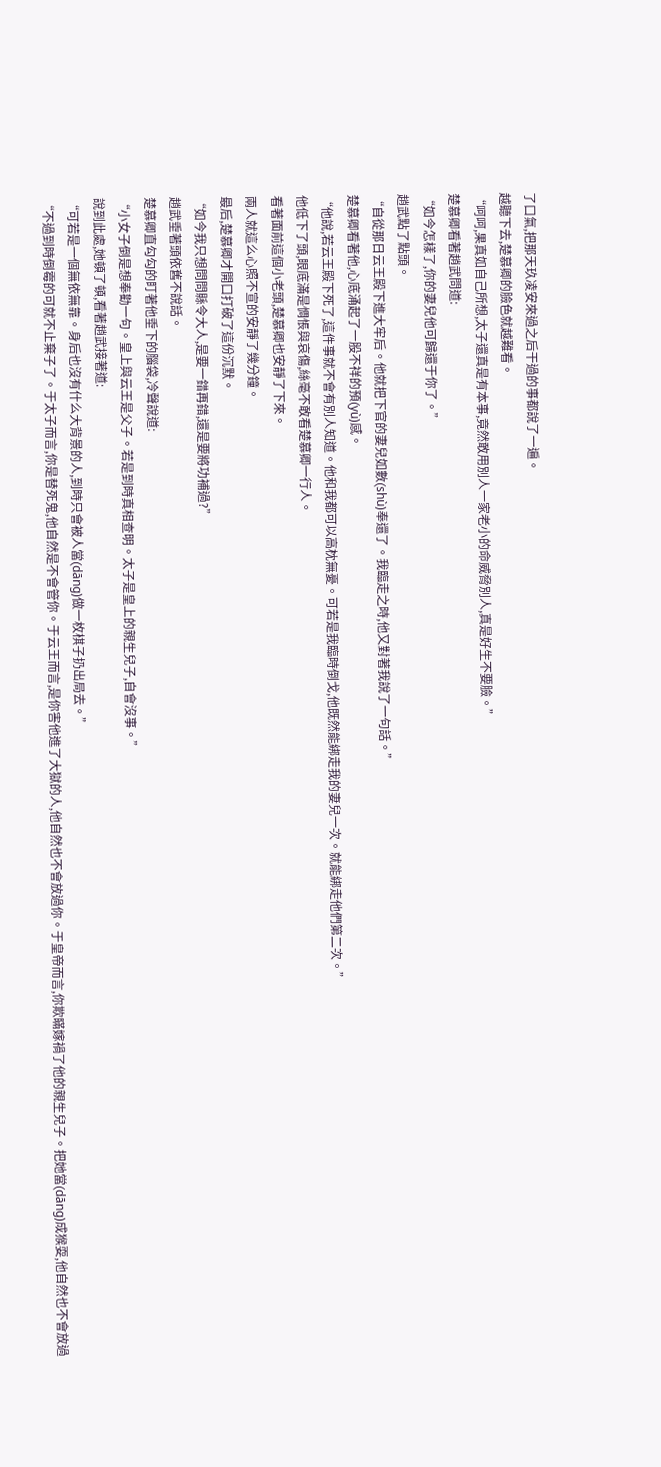了口氣,把那天玖凌安來過之后干過的事都說了一遍。
越聽下去,楚慕卿的臉色就越難看。
“呵呵,果真如自己所想,太子還真是有本事,竟然敢用別人一家老小的命威脅別人,真是好生不要臉。”
楚慕卿看著趙武問道:
“如今怎樣了,你的妻兒他可歸還于你了。”
趙武點了點頭。
“自從那日云王殿下進大牢后。他就把下官的妻兒如數(shù)奉還了。我臨走之時,他又對著我說了一句話。”
楚慕卿看著他,心底涌起了一股不祥的預(yù)感。
“他說,若云王殿下死了,這件事就不會有別人知道。他和我都可以高枕無憂。可若是我臨時倒戈,他既然能綁走我的妻兒一次。就能綁走他們第二次。”
他低下了頭,眼底滿是惆悵與哀傷,絲毫不敢看楚慕卿一行人。
看著面前這個小老頭,楚慕卿也安靜了下來。
兩人就這么心照不宣的安靜了幾分鐘。
最后,楚慕卿才開口打破了這份沉默。
“如今我只想問問縣令大人,是要一錯再錯,還是要將功補過?”
趙武垂著頭依舊不說話。
楚慕卿直勾勾的盯著他垂下的腦袋,冷聲說道:
“小女子倒是想奉勸一句。皇上與云王是父子。若是到時真相查明。太子是皇上的親生兒子,自會沒事。”
說到此處,她頓了頓,看著趙武接著道:
“可若是一個無依無靠。身后也沒有什么大背景的人,到時只會被人當(dāng)做一枚棋子扔出局去。”
“不過到時倒霉的可就不止棄子了。于太子而言,你是替死鬼,他自然是不會管你。于云王而言,是你害他進了大獄的人,他自然也不會放過你。于皇帝而言,你欺瞞嫁禍了他的親生兒子。把她當(dāng)成猴耍,他自然也不會放過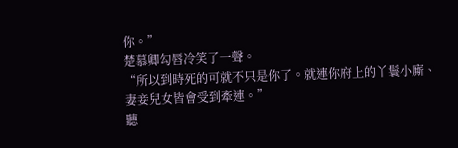你。”
楚慕卿勾唇冷笑了一聲。
“所以到時死的可就不只是你了。就連你府上的丫鬟小廝、妻妾兒女皆會受到牽連。”
聽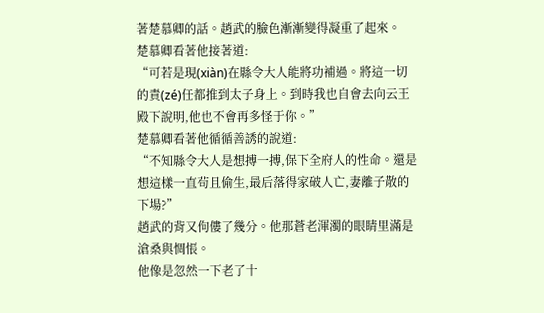著楚慕卿的話。趙武的臉色漸漸變得凝重了起來。
楚慕卿看著他接著道:
“可若是現(xiàn)在縣令大人能將功補過。將這一切的責(zé)任都推到太子身上。到時我也自會去向云王殿下說明,他也不會再多怪于你。”
楚慕卿看著他循循善誘的說道:
“不知縣令大人是想搏一搏,保下全府人的性命。還是想這樣一直茍且偷生,最后落得家破人亡,妻離子散的下場?”
趙武的背又佝僂了幾分。他那蒼老渾濁的眼睛里滿是滄桑與惆悵。
他像是忽然一下老了十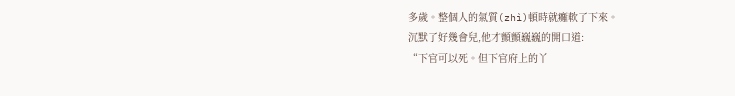多歲。整個人的氣質(zhì)頓時就癱軟了下來。
沉默了好幾會兒,他才顫顫巍巍的開口道:
“下官可以死。但下官府上的丫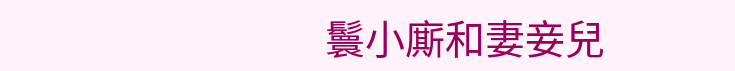鬟小廝和妻妾兒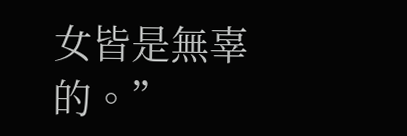女皆是無辜的。”